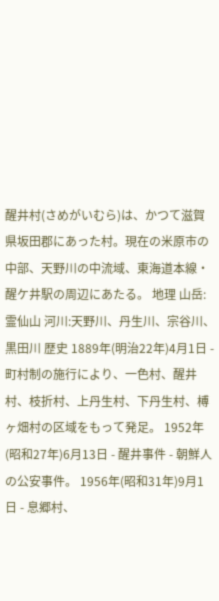醒井村(さめがいむら)は、かつて滋賀県坂田郡にあった村。現在の米原市の中部、天野川の中流域、東海道本線・醒ケ井駅の周辺にあたる。 地理 山岳:霊仙山 河川:天野川、丹生川、宗谷川、黒田川 歴史 1889年(明治22年)4月1日 - 町村制の施行により、一色村、醒井村、枝折村、上丹生村、下丹生村、榑ヶ畑村の区域をもって発足。 1952年(昭和27年)6月13日 - 醒井事件 - 朝鮮人の公安事件。 1956年(昭和31年)9月1日 - 息郷村、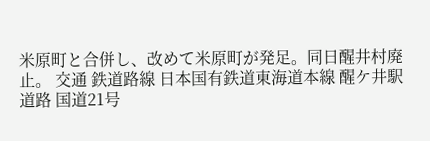米原町と合併し、改めて米原町が発足。同日醒井村廃止。 交通 鉄道路線 日本国有鉄道東海道本線 醒ケ井駅 道路 国道21号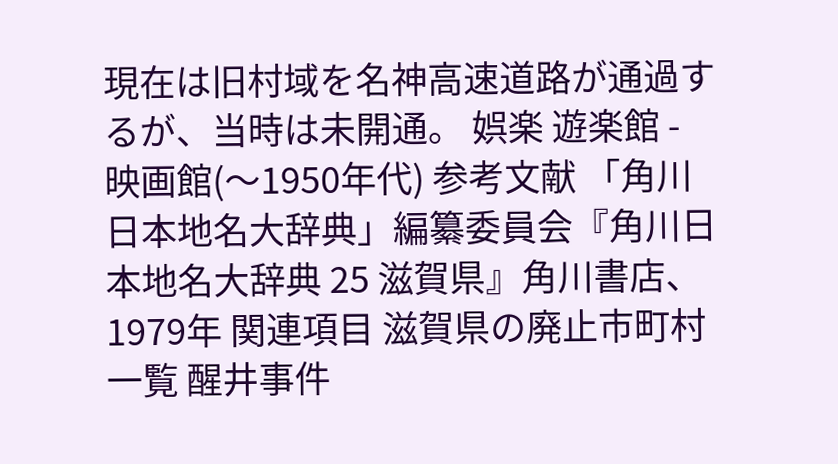現在は旧村域を名神高速道路が通過するが、当時は未開通。 娯楽 遊楽館 - 映画館(〜1950年代) 参考文献 「角川日本地名大辞典」編纂委員会『角川日本地名大辞典 25 滋賀県』角川書店、1979年 関連項目 滋賀県の廃止市町村一覧 醒井事件